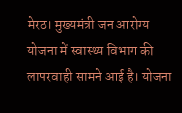मेरठ। मुख्यमंत्री जन आरोग्य योजना में स्वास्थ्य विभाग की लापरवाही सामने आई है। योजना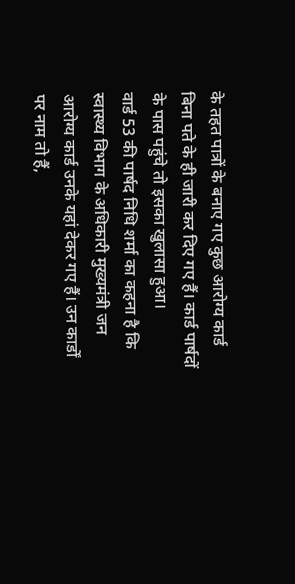के तहत पात्रों के बनाए गए कुछ आरोग्य कार्ड बिना पते के ही जारी कर दिए गए हैं। कार्ड पार्षदों के पास पहुंचे तो इसका खुलासा हुआ।
वार्ड 53 की पार्षद निधि शर्मा का कहना है कि स्वास्थ्य विभाग के अधिकारी मुख्यमंत्री जन आरोग्य कार्ड उनके यहां देकर गए हैं। उन कार्डों पर नाम तो हैं,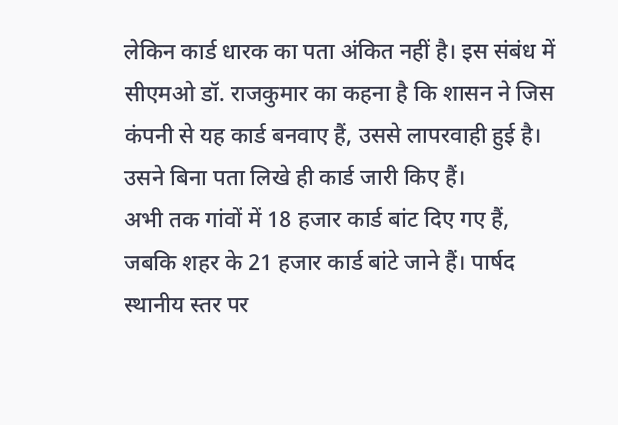लेकिन कार्ड धारक का पता अंकित नहीं है। इस संबंध में सीएमओ डॉ. राजकुमार का कहना है कि शासन ने जिस कंपनी से यह कार्ड बनवाए हैं, उससे लापरवाही हुई है। उसने बिना पता लिखे ही कार्ड जारी किए हैं।
अभी तक गांवों में 18 हजार कार्ड बांट दिए गए हैं, जबकि शहर के 21 हजार कार्ड बांटे जाने हैं। पार्षद स्थानीय स्तर पर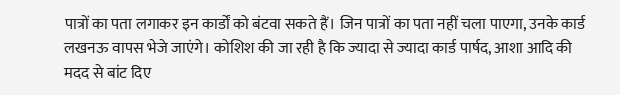पात्रों का पता लगाकर इन कार्डों को बंटवा सकते हैं। जिन पात्रों का पता नहीं चला पाएगा, उनके कार्ड लखनऊ वापस भेजे जाएंगे। कोशिश की जा रही है कि ज्यादा से ज्यादा कार्ड पार्षद, आशा आदि की मदद से बांट दिए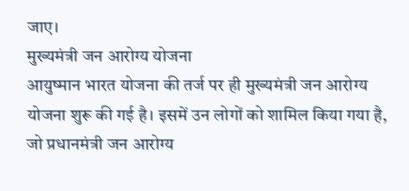जाए।
मुख्यमंत्री जन आरोग्य योजना
आयुष्मान भारत योजना की तर्ज पर ही मुख्यमंत्री जन आरोग्य योजना शुरू की गई है। इसमें उन लोगों को शामिल किया गया है, जो प्रधानमंत्री जन आरोग्य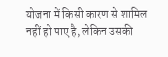योजना में किसी कारण से शामिल नहीं हो पाए है, लेकिन उसकी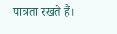पात्रता रखते हैं।